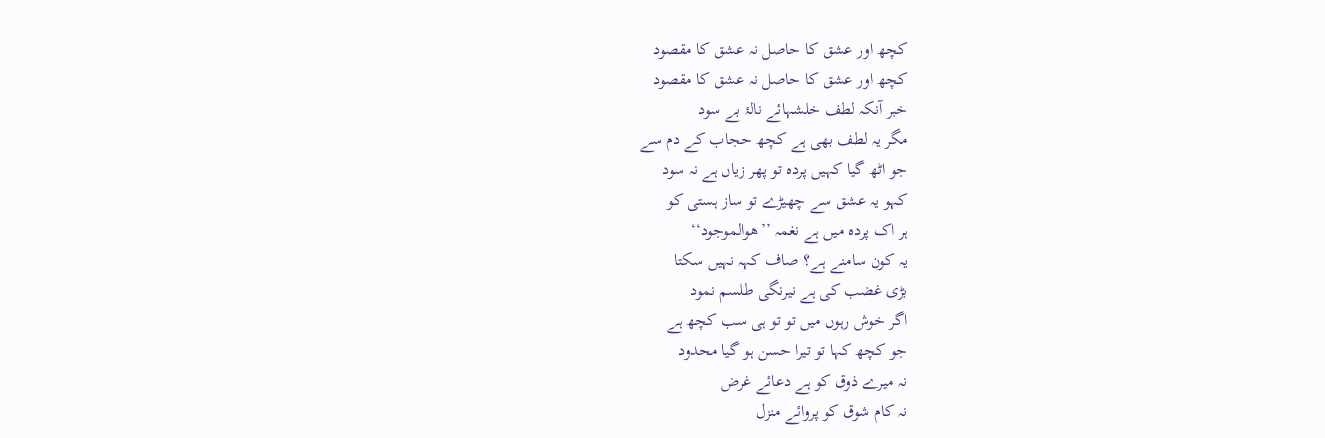کچھ اور عشق کا حاصل نہ عشق کا مقصود
کچھ اور عشق کا حاصل نہ عشق کا مقصود
خبر آنکہ لطف خلشہائے نالۂ بے سود
مگر یہ لطف بھی ہے کچھ حجاب کے دم سے
جو اٹھ گیا کہیں پردہ تو پھر زیاں ہے نہ سود
کہو یہ عشق سے چھیڑے تو ساز ہستی کو
ہر اک پردہ میں ہے نغمہ ’’ھوالموجود‘‘
یہ کون سامنے ہے؟ صاف کہہ نہیں سکتا
بڑی غضب کی ہے نیرنگی طلسم نمود
اگر خوش رہوں میں تو تو ہی سب کچھ ہے
جو کچھ کہا تو تیرا حسن ہو گیا محدود
نہ میرے ذوق کو ہے دعائے غرض
نہ کام شوق کو پروائے منزل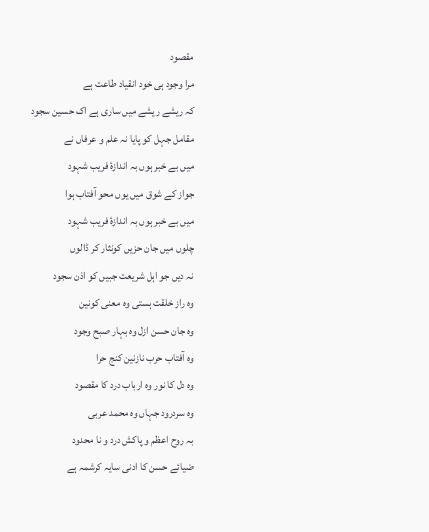مقصود
مرا وجود ہی خود انقیاد طاعت ہے
کہ ریشے ریشے میں ساری ہے اک حسین سجود
مقامل جہل کو پایا نہ علم و عرفاں نے
میں بے خبر ہوں بہ اندازۂ فریب شہود
جواز کے شوق میں یوں محو آفتاب ہوا
میں بے خبر ہوں بہ اندازۂ فریب شہود
چلوں میں جان حزیں کونثار کر ڈالوں
نہ دیں جو اہل شریعت جبیں کو اذن سجود
وہ راز خلقت ہستی وہ معنی کونین
وہ جان حسن ازل وہ بہار صبح وجود
وہ آفتاب حرب نازنین کنج حرا
وہ دل کا نور وہ ارباب درد کا مقصود
وہ سردرود جہاں وہ محمد عربی
بہ روح اعظم و پاکش درد و نا محدود
ضیائے حسن کا ادنی سایہ کرشمہ ہے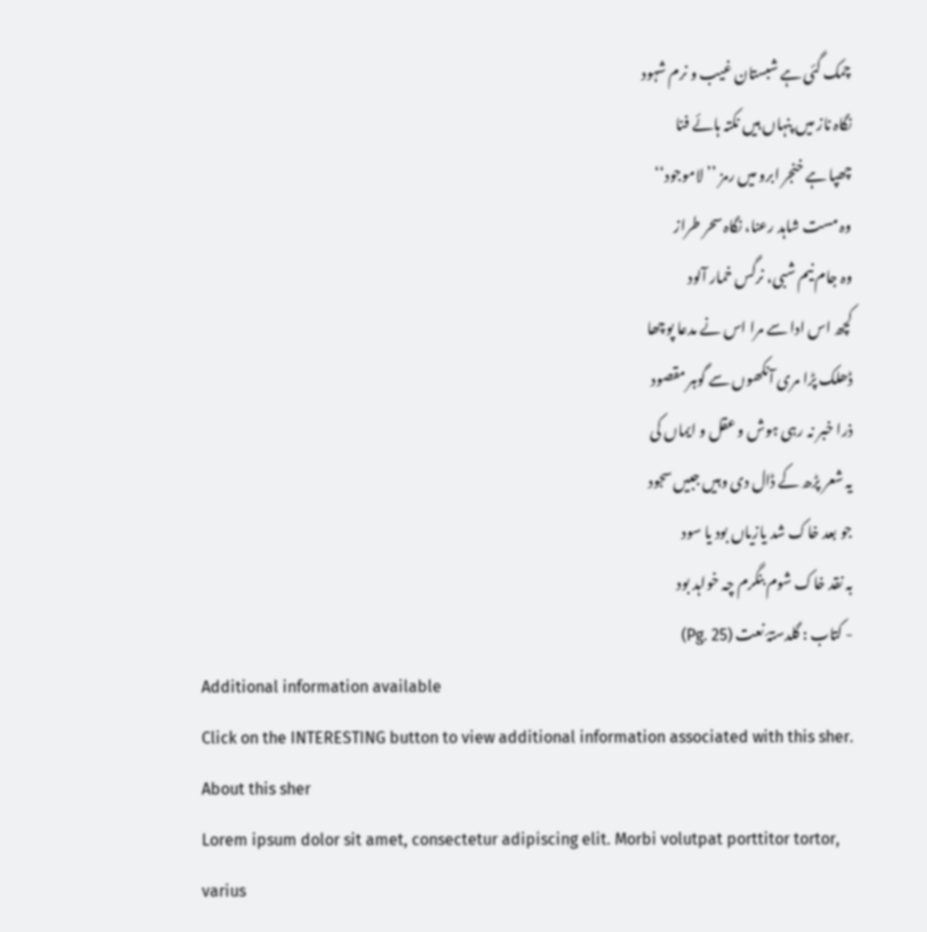چمک گئی ہے شبستان غیب و نرم شہود
نگاہ ناز میں پنہاں ہیں نکتہ ہائے فنا
چھپا ہے خنجر ابرو میں رمز ’’لاموجود‘‘
وہ مست شاہد رعنا، نگاہ سحر طراز
وہ جام نیم شبی، نرگس خمار آلود
کچھ اس ادا سے مرا اس نے مدعا پوچھا
ڈھلک پڑا مری آنکھوں سے گوہر مقصود
ذرا خبر نہ رہی ہوش و عقل و ایماں کی
یہ شعر پڑھ کے ڈال دی وہیں جبیں سجود
جو بعد خاک شد یازیاں بود یا سود
بہ نقد خاک شوم بنگرم چہ خواہد بود
- کتاب : گلدستۂ نعت (Pg. 25)
Additional information available
Click on the INTERESTING button to view additional information associated with this sher.
About this sher
Lorem ipsum dolor sit amet, consectetur adipiscing elit. Morbi volutpat porttitor tortor, varius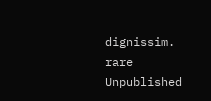dignissim.
rare Unpublished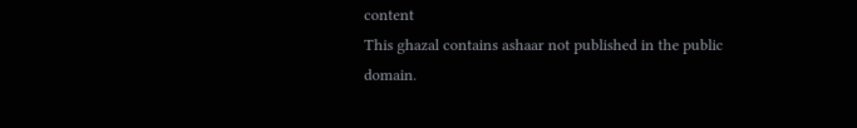content
This ghazal contains ashaar not published in the public domain.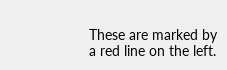These are marked by a red line on the left.